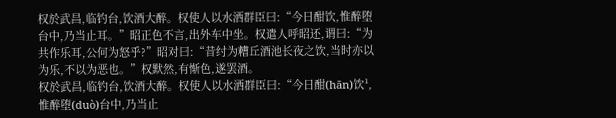权於武昌,临钓台,饮酒大醉。权使人以水洒群臣曰:“今日酣饮,惟醉堕台中,乃当止耳。”昭正色不言,出外车中坐。权遣人呼昭还,谓曰:“为共作乐耳,公何为怒乎?”昭对曰:“昔纣为糟丘酒池长夜之饮,当时亦以为乐,不以为恶也。”权默然,有惭色,遂罢酒。
权於武昌,临钓台,饮酒大醉。权使人以水洒群臣曰:“今日酣(hān)饮¹,惟醉堕(duò)台中,乃当止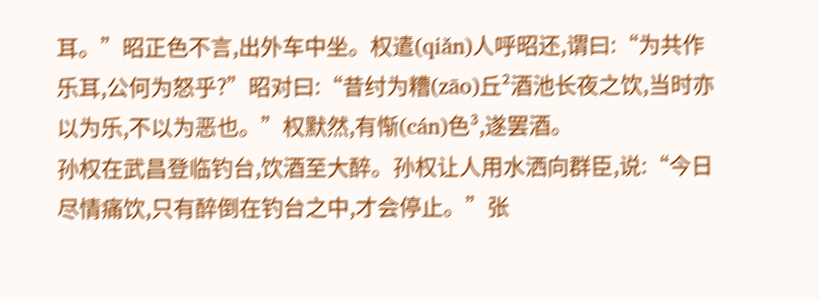耳。”昭正色不言,出外车中坐。权遣(qiǎn)人呼昭还,谓曰:“为共作乐耳,公何为怒乎?”昭对曰:“昔纣为糟(zāo)丘²酒池长夜之饮,当时亦以为乐,不以为恶也。”权默然,有惭(cán)色³,遂罢酒。
孙权在武昌登临钓台,饮酒至大醉。孙权让人用水洒向群臣,说:“今日尽情痛饮,只有醉倒在钓台之中,才会停止。”张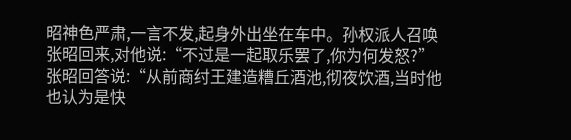昭神色严肃,一言不发,起身外出坐在车中。孙权派人召唤张昭回来,对他说:“不过是一起取乐罢了,你为何发怒?”张昭回答说:“从前商纣王建造糟丘酒池,彻夜饮酒,当时他也认为是快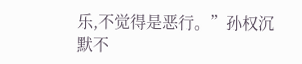乐,不觉得是恶行。”孙权沉默不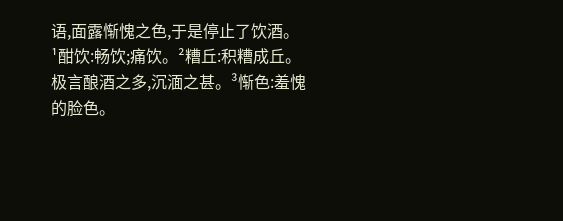语,面露惭愧之色,于是停止了饮酒。
¹酣饮:畅饮;痛饮。²糟丘:积糟成丘。极言酿酒之多,沉湎之甚。³惭色:羞愧的脸色。